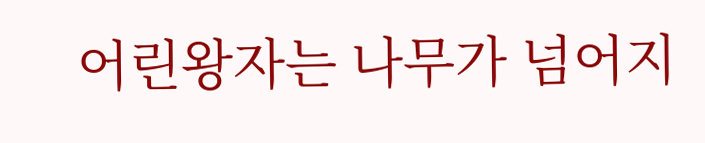어린왕자는 나무가 넘어지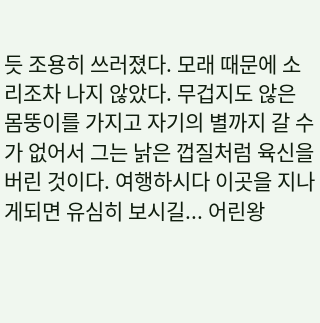듯 조용히 쓰러졌다. 모래 때문에 소리조차 나지 않았다. 무겁지도 않은 몸뚱이를 가지고 자기의 별까지 갈 수가 없어서 그는 낡은 껍질처럼 육신을 버린 것이다. 여행하시다 이곳을 지나게되면 유심히 보시길... 어린왕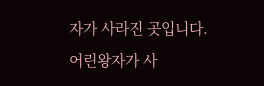자가 사라진 곳입니다.
어린왕자가 사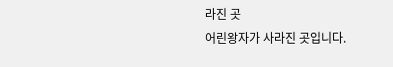라진 곳
어린왕자가 사라진 곳입니다.